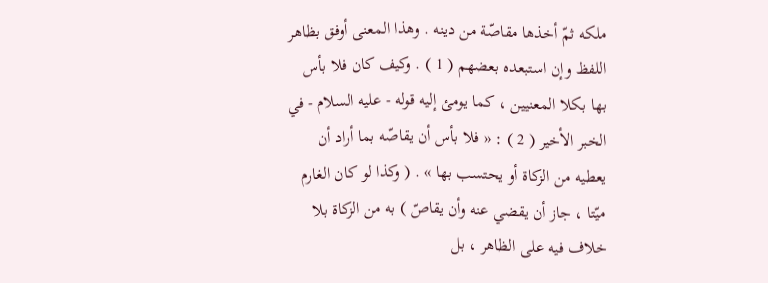ملكه ثمّ أخذها مقاصّة من دينه . وهذا المعنى أوفق بظاهر اللفظ وإن استبعده بعضهم ( 1 ) . وكيف كان فلا بأس بها بكلا المعنيين ، كما يومئ إليه قوله - عليه السلام - في الخبر الأخير ( 2 ) : « فلا بأس أن يقاصّه بما أراد أن يعطيه من الزكاة أو يحتسب بها » . ( وكذا لو كان الغارم ميّتا ، جاز أن يقضي عنه وأن يقاصّ ) به من الزكاة بلا خلاف فيه على الظاهر ، بل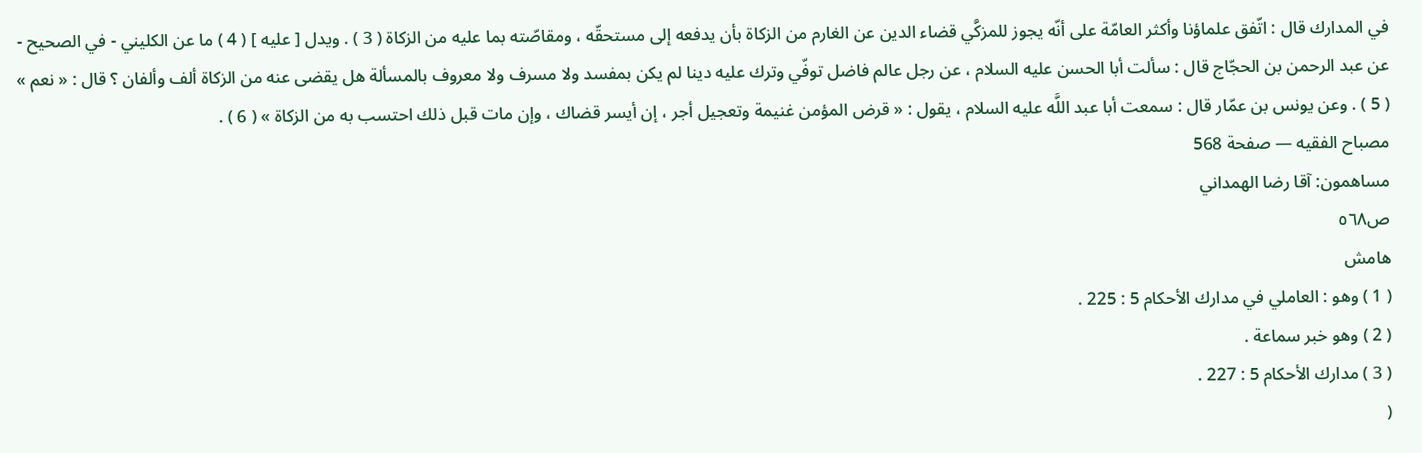في المدارك قال : اتّفق علماؤنا وأكثر العامّة على أنّه يجوز للمزكَّي قضاء الدين عن الغارم من الزكاة بأن يدفعه إلى مستحقّه ، ومقاصّته بما عليه من الزكاة ( 3 ) . ويدل [ عليه ] ( 4 ) ما عن الكليني - في الصحيح - عن عبد الرحمن بن الحجّاج قال : سألت أبا الحسن عليه السلام ، عن رجل عالم فاضل توفّي وترك عليه دينا لم يكن بمفسد ولا مسرف ولا معروف بالمسألة هل يقضى عنه من الزكاة ألف وألفان ؟ قال : « نعم » ( 5 ) . وعن يونس بن عمّار قال : سمعت أبا عبد اللَّه عليه السلام ، يقول : « قرض المؤمن غنيمة وتعجيل أجر ، إن أيسر قضاك ، وإن مات قبل ذلك احتسب به من الزكاة » ( 6 ) .
مصباح الفقيه — صفحة 568
مساهمون: آقا رضا الهمداني
ص٥٦٨
هامش
( 1 ) وهو : العاملي في مدارك الأحكام 5 : 225 .
( 2 ) وهو خبر سماعة .
( 3 ) مدارك الأحكام 5 : 227 .
(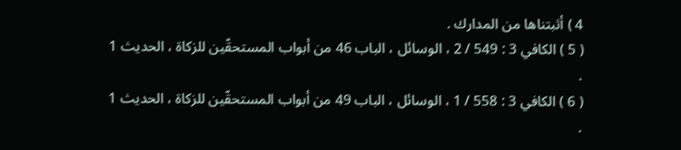4 ) أثبتناها من المدارك .
( 5 ) الكافي 3 : 549 / 2 ، الوسائل ، الباب 46 من أبواب المستحقّين للزكاة ، الحديث 1 .
( 6 ) الكافي 3 : 558 / 1 ، الوسائل ، الباب 49 من أبواب المستحقّين للزكاة ، الحديث 1 .